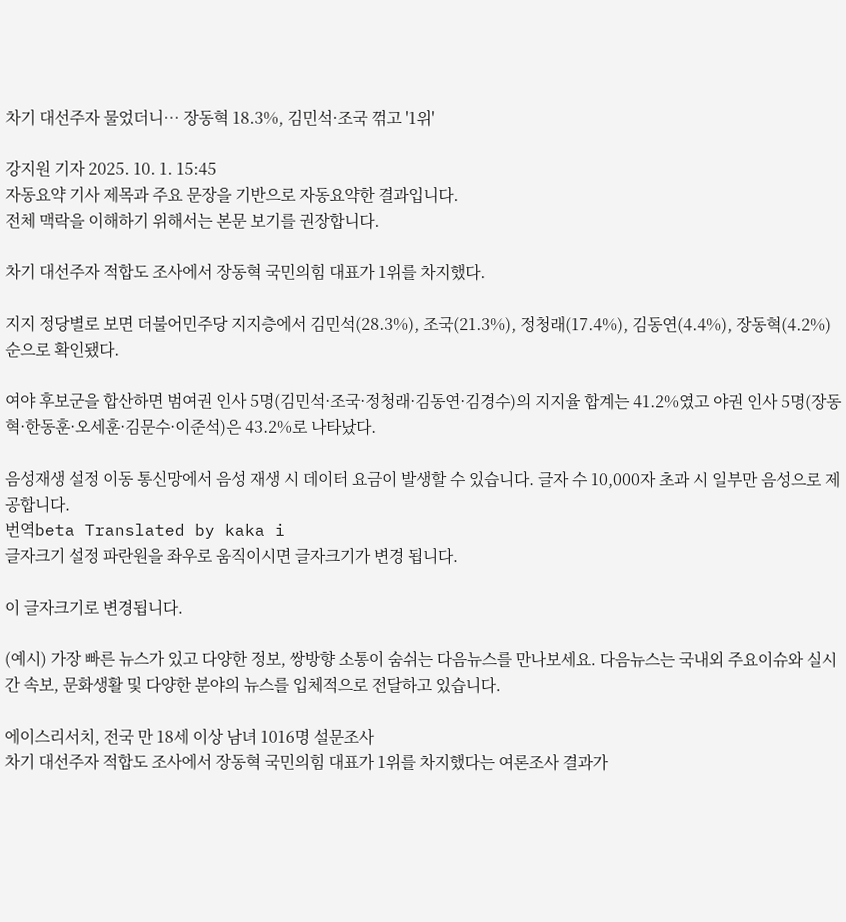차기 대선주자 물었더니… 장동혁 18.3%, 김민석·조국 꺾고 '1위'

강지원 기자 2025. 10. 1. 15:45
자동요약 기사 제목과 주요 문장을 기반으로 자동요약한 결과입니다.
전체 맥락을 이해하기 위해서는 본문 보기를 권장합니다.

차기 대선주자 적합도 조사에서 장동혁 국민의힘 대표가 1위를 차지했다.

지지 정당별로 보면 더불어민주당 지지층에서 김민석(28.3%), 조국(21.3%), 정청래(17.4%), 김동연(4.4%), 장동혁(4.2%) 순으로 확인됐다.

여야 후보군을 합산하면 범여권 인사 5명(김민석·조국·정청래·김동연·김경수)의 지지율 합계는 41.2%였고 야권 인사 5명(장동혁·한동훈·오세훈·김문수·이준석)은 43.2%로 나타났다.

음성재생 설정 이동 통신망에서 음성 재생 시 데이터 요금이 발생할 수 있습니다. 글자 수 10,000자 초과 시 일부만 음성으로 제공합니다.
번역beta Translated by kaka i
글자크기 설정 파란원을 좌우로 움직이시면 글자크기가 변경 됩니다.

이 글자크기로 변경됩니다.

(예시) 가장 빠른 뉴스가 있고 다양한 정보, 쌍방향 소통이 숨쉬는 다음뉴스를 만나보세요. 다음뉴스는 국내외 주요이슈와 실시간 속보, 문화생활 및 다양한 분야의 뉴스를 입체적으로 전달하고 있습니다.

에이스리서치, 전국 만 18세 이상 남녀 1016명 설문조사
차기 대선주자 적합도 조사에서 장동혁 국민의힘 대표가 1위를 차지했다는 여론조사 결과가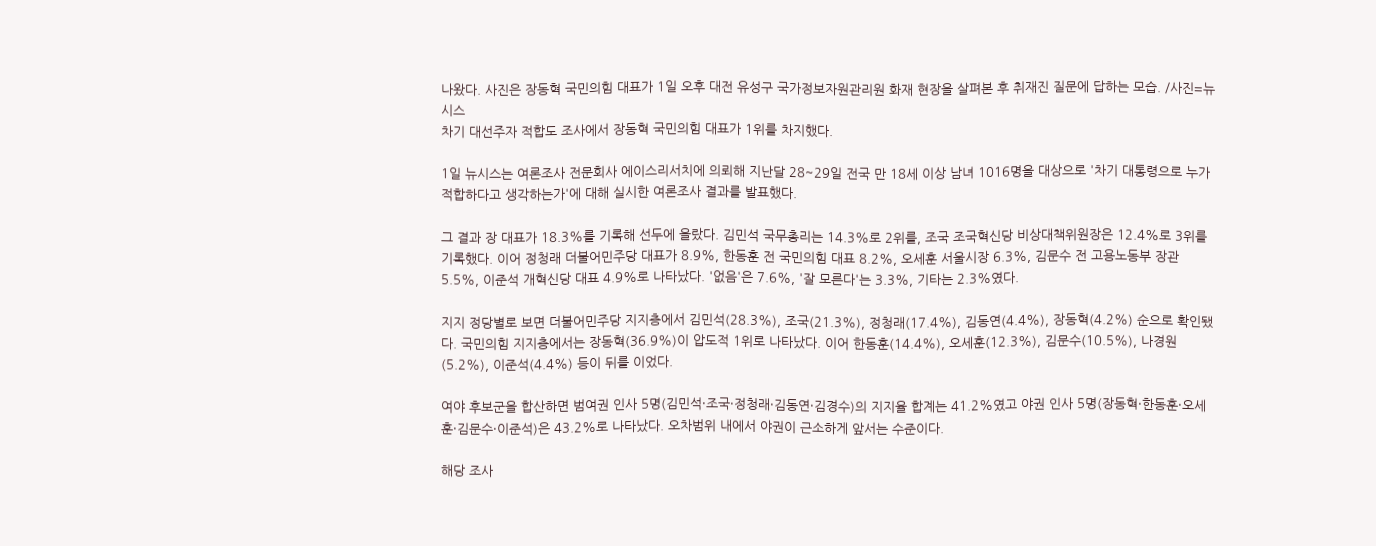나왔다. 사진은 장동혁 국민의힘 대표가 1일 오후 대전 유성구 국가정보자원관리원 화재 현장을 살펴본 후 취재진 질문에 답하는 모습. /사진=뉴시스
차기 대선주자 적합도 조사에서 장동혁 국민의힘 대표가 1위를 차지했다.

1일 뉴시스는 여론조사 전문회사 에이스리서치에 의뢰해 지난달 28~29일 전국 만 18세 이상 남녀 1016명을 대상으로 '차기 대통령으로 누가 적합하다고 생각하는가'에 대해 실시한 여론조사 결과를 발표했다.

그 결과 장 대표가 18.3%를 기록해 선두에 올랐다. 김민석 국무총리는 14.3%로 2위를, 조국 조국혁신당 비상대책위원장은 12.4%로 3위를 기록했다. 이어 정청래 더불어민주당 대표가 8.9%, 한동훈 전 국민의힘 대표 8.2%, 오세훈 서울시장 6.3%, 김문수 전 고용노동부 장관 5.5%, 이준석 개혁신당 대표 4.9%로 나타났다. '없음'은 7.6%, '잘 모른다'는 3.3%, 기타는 2.3%였다.

지지 정당별로 보면 더불어민주당 지지층에서 김민석(28.3%), 조국(21.3%), 정청래(17.4%), 김동연(4.4%), 장동혁(4.2%) 순으로 확인됐다. 국민의힘 지지층에서는 장동혁(36.9%)이 압도적 1위로 나타났다. 이어 한동훈(14.4%), 오세훈(12.3%), 김문수(10.5%), 나경원(5.2%), 이준석(4.4%) 등이 뒤를 이었다.

여야 후보군을 합산하면 범여권 인사 5명(김민석·조국·정청래·김동연·김경수)의 지지율 합계는 41.2%였고 야권 인사 5명(장동혁·한동훈·오세훈·김문수·이준석)은 43.2%로 나타났다. 오차범위 내에서 야권이 근소하게 앞서는 수준이다.

해당 조사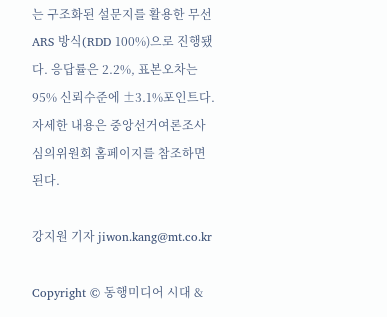는 구조화된 설문지를 활용한 무선 ARS 방식(RDD 100%)으로 진행됐다. 응답률은 2.2%, 표본오차는 95% 신뢰수준에 ±3.1%포인트다. 자세한 내용은 중앙선거여론조사심의위원회 홈페이지를 참조하면 된다.

강지원 기자 jiwon.kang@mt.co.kr

Copyright © 동행미디어 시대 &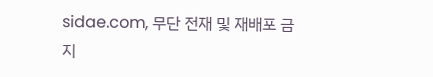sidae.com, 무단 전재 및 재배포 금지